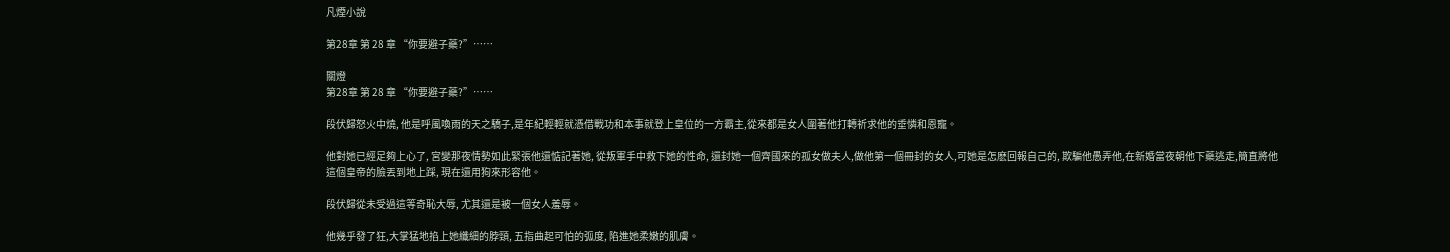凡煙小說

第28章 第 28 章 “你要避子藥?”……

關燈
第28章 第 28 章 “你要避子藥?”……

段伏歸怒火中燒, 他是呼風喚雨的天之驕子,是年紀輕輕就憑借戰功和本事就登上皇位的一方霸主,從來都是女人圍著他打轉祈求他的垂憐和恩寵。

他對她已經足夠上心了, 宮變那夜情勢如此緊張他還惦記著她, 從叛軍手中救下她的性命, 還封她一個齊國來的孤女做夫人,做他第一個冊封的女人,可她是怎麽回報自己的, 欺騙他愚弄他,在新婚當夜朝他下藥逃走,簡直將他這個皇帝的臉丟到地上踩, 現在還用狗來形容他。

段伏歸從未受過這等奇恥大辱, 尤其還是被一個女人羞辱。

他幾乎發了狂,大掌猛地掐上她纖細的脖頸, 五指曲起可怕的弧度, 陷進她柔嫩的肌膚。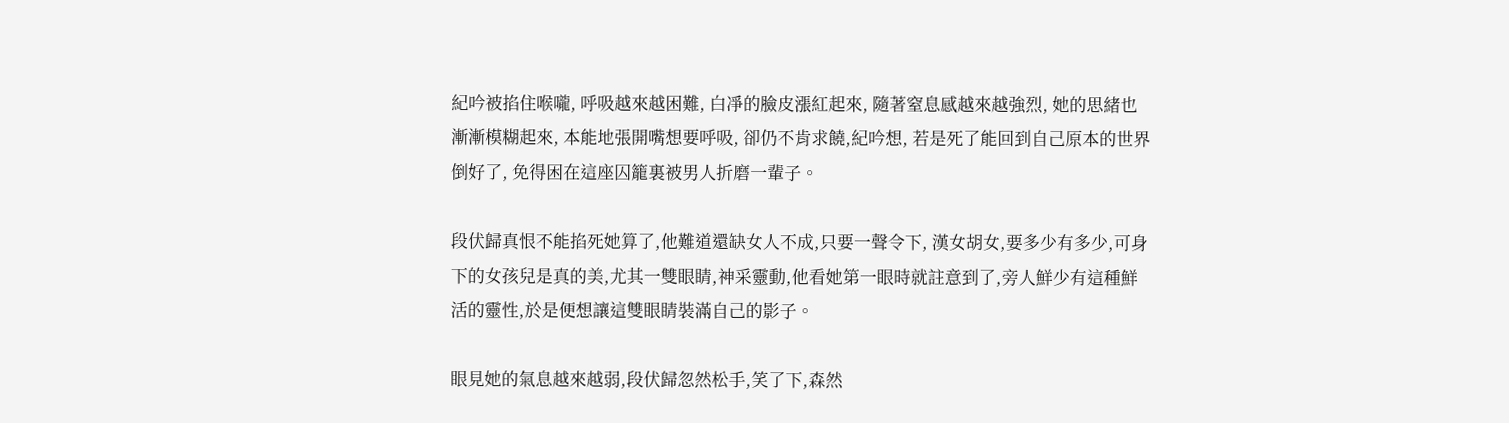紀吟被掐住喉嚨, 呼吸越來越困難, 白凈的臉皮漲紅起來, 隨著窒息感越來越強烈, 她的思緒也漸漸模糊起來, 本能地張開嘴想要呼吸, 卻仍不肯求饒,紀吟想, 若是死了能回到自己原本的世界倒好了, 免得困在這座囚籠裏被男人折磨一輩子。

段伏歸真恨不能掐死她算了,他難道還缺女人不成,只要一聲令下, 漢女胡女,要多少有多少,可身下的女孩兒是真的美,尤其一雙眼睛,神采靈動,他看她第一眼時就註意到了,旁人鮮少有這種鮮活的靈性,於是便想讓這雙眼睛裝滿自己的影子。

眼見她的氣息越來越弱,段伏歸忽然松手,笑了下,森然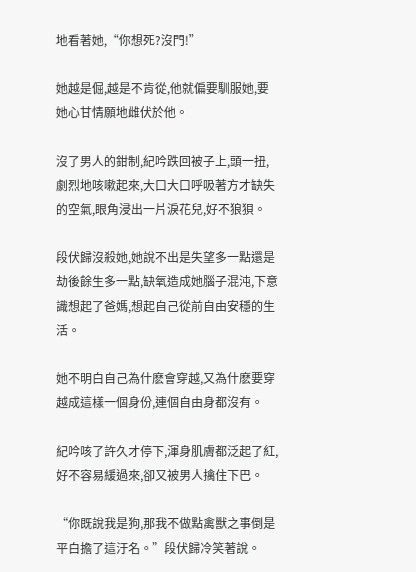地看著她,“你想死?沒門!”

她越是倔,越是不肯從,他就偏要馴服她,要她心甘情願地雌伏於他。

沒了男人的鉗制,紀吟跌回被子上,頭一扭,劇烈地咳嗽起來,大口大口呼吸著方才缺失的空氣,眼角浸出一片淚花兒,好不狼狽。

段伏歸沒殺她,她說不出是失望多一點還是劫後餘生多一點,缺氧造成她腦子混沌,下意識想起了爸媽,想起自己從前自由安穩的生活。

她不明白自己為什麽會穿越,又為什麽要穿越成這樣一個身份,連個自由身都沒有。

紀吟咳了許久才停下,渾身肌膚都泛起了紅,好不容易緩過來,卻又被男人擒住下巴。

“你既說我是狗,那我不做點禽獸之事倒是平白擔了這汙名。”段伏歸冷笑著說。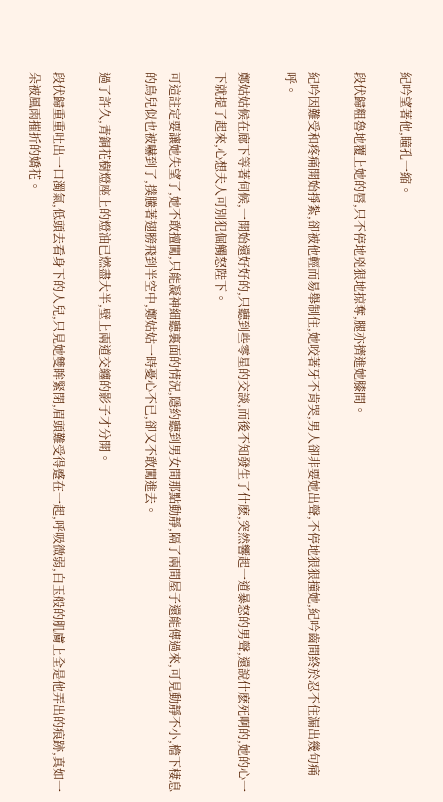紀吟望著他,瞳孔一縮。

段伏歸粗魯地覆上她的唇,只不停地兇狠地掠奪,腿亦擠進她膝間。

紀吟因難受和疼痛開始掙紮,卻被他輕而易舉制住,她咬著牙不肯哭,男人卻非要她出聲,不停地狠狠撞她,紀吟齒間終於忍不住漏出幾句痛呼。

鄭姑姑候在廊下等著伺候,一開始還好好的,只聽到些零星的交談,而後不知發生了什麽,突然響起一道暴怒的男聲,還說什麽死啊的,她的心一下就提了起來,心想夫人可別犯倔觸怒陛下。

可這註定要讓她失望了,她不敢擅闖,只能凝神細聽裏面的情況,隱約聽到男女間那點動靜,隔了兩間屋子還能傳過來,可見動靜不小,檐下棲息的鳥兒似也被嚇到了,撲騰著翅膀飛到半空中,鄭姑姑一時憂心不已,卻又不敢闖進去。

過了許久,青銅花樹燈座上的燈油已燃盡大半,壁上兩道交纏的影子才分開。

段伏歸重重吐出一口濁氣,低頭去看身下的人兒,只見她雙眸緊閉,眉頭難受得蹙在一起,呼吸微弱,白玉般的肌膚上全是他弄出的痕跡,真如一朵被風雨摧折的嬌花。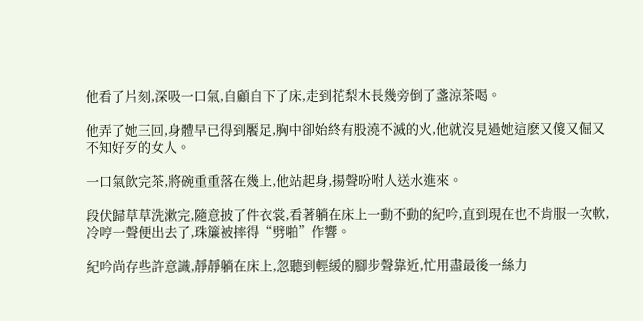他看了片刻,深吸一口氣,自顧自下了床,走到花梨木長幾旁倒了盞涼茶喝。

他弄了她三回,身體早已得到饜足,胸中卻始終有股澆不滅的火,他就沒見過她這麽又傻又倔又不知好歹的女人。

一口氣飲完茶,將碗重重落在幾上,他站起身,揚聲吩咐人送水進來。

段伏歸草草洗漱完,隨意披了件衣裳,看著躺在床上一動不動的紀吟,直到現在也不肯服一次軟,冷哼一聲便出去了,珠簾被摔得“劈啪”作響。

紀吟尚存些許意識,靜靜躺在床上,忽聽到輕緩的腳步聲靠近,忙用盡最後一絲力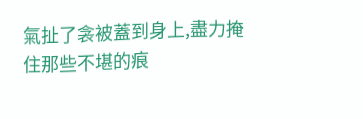氣扯了衾被蓋到身上,盡力掩住那些不堪的痕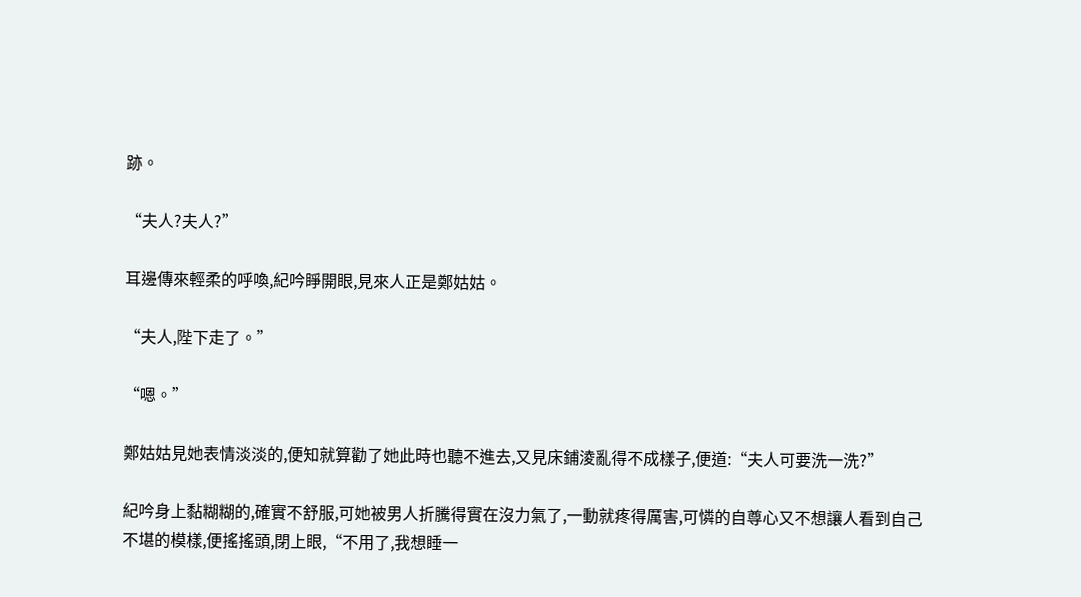跡。

“夫人?夫人?”

耳邊傳來輕柔的呼喚,紀吟睜開眼,見來人正是鄭姑姑。

“夫人,陛下走了。”

“嗯。”

鄭姑姑見她表情淡淡的,便知就算勸了她此時也聽不進去,又見床鋪淩亂得不成樣子,便道:“夫人可要洗一洗?”

紀吟身上黏糊糊的,確實不舒服,可她被男人折騰得實在沒力氣了,一動就疼得厲害,可憐的自尊心又不想讓人看到自己不堪的模樣,便搖搖頭,閉上眼,“不用了,我想睡一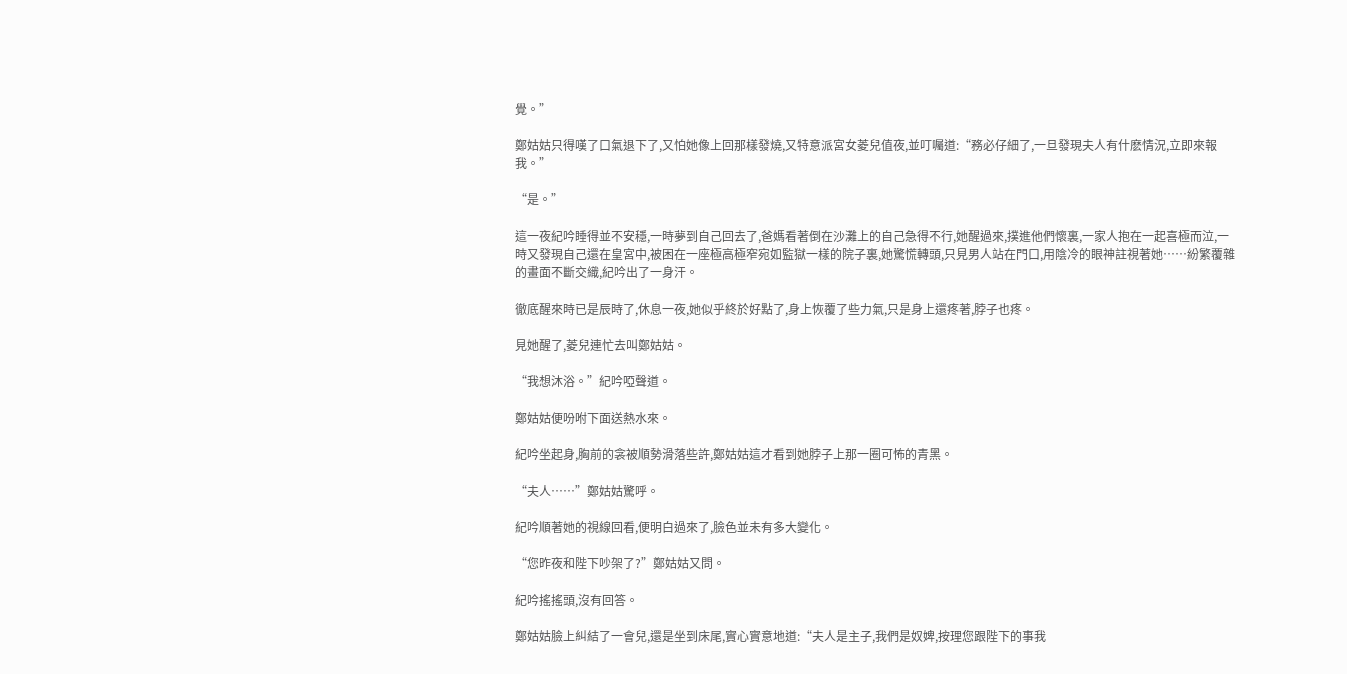覺。”

鄭姑姑只得嘆了口氣退下了,又怕她像上回那樣發燒,又特意派宮女菱兒值夜,並叮囑道:“務必仔細了,一旦發現夫人有什麽情況,立即來報我。”

“是。”

這一夜紀吟睡得並不安穩,一時夢到自己回去了,爸媽看著倒在沙灘上的自己急得不行,她醒過來,撲進他們懷裏,一家人抱在一起喜極而泣,一時又發現自己還在皇宮中,被困在一座極高極窄宛如監獄一樣的院子裏,她驚慌轉頭,只見男人站在門口,用陰冷的眼神註視著她……紛繁覆雜的畫面不斷交織,紀吟出了一身汗。

徹底醒來時已是辰時了,休息一夜,她似乎終於好點了,身上恢覆了些力氣,只是身上還疼著,脖子也疼。

見她醒了,菱兒連忙去叫鄭姑姑。

“我想沐浴。”紀吟啞聲道。

鄭姑姑便吩咐下面送熱水來。

紀吟坐起身,胸前的衾被順勢滑落些許,鄭姑姑這才看到她脖子上那一圈可怖的青黑。

“夫人……”鄭姑姑驚呼。

紀吟順著她的視線回看,便明白過來了,臉色並未有多大變化。

“您昨夜和陛下吵架了?”鄭姑姑又問。

紀吟搖搖頭,沒有回答。

鄭姑姑臉上糾結了一會兒,還是坐到床尾,實心實意地道:“夫人是主子,我們是奴婢,按理您跟陛下的事我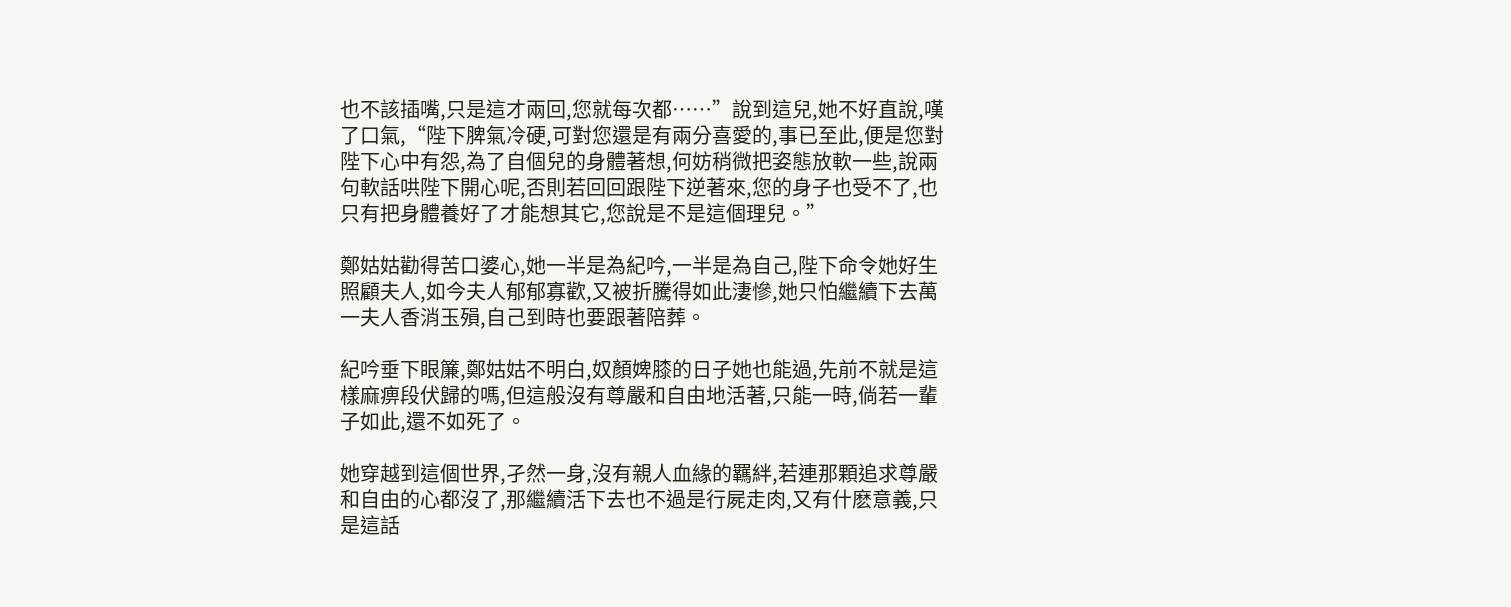也不該插嘴,只是這才兩回,您就每次都……”說到這兒,她不好直說,嘆了口氣,“陛下脾氣冷硬,可對您還是有兩分喜愛的,事已至此,便是您對陛下心中有怨,為了自個兒的身體著想,何妨稍微把姿態放軟一些,說兩句軟話哄陛下開心呢,否則若回回跟陛下逆著來,您的身子也受不了,也只有把身體養好了才能想其它,您說是不是這個理兒。”

鄭姑姑勸得苦口婆心,她一半是為紀吟,一半是為自己,陛下命令她好生照顧夫人,如今夫人郁郁寡歡,又被折騰得如此淒慘,她只怕繼續下去萬一夫人香消玉殞,自己到時也要跟著陪葬。

紀吟垂下眼簾,鄭姑姑不明白,奴顏婢膝的日子她也能過,先前不就是這樣麻痹段伏歸的嗎,但這般沒有尊嚴和自由地活著,只能一時,倘若一輩子如此,還不如死了。

她穿越到這個世界,孑然一身,沒有親人血緣的羈絆,若連那顆追求尊嚴和自由的心都沒了,那繼續活下去也不過是行屍走肉,又有什麽意義,只是這話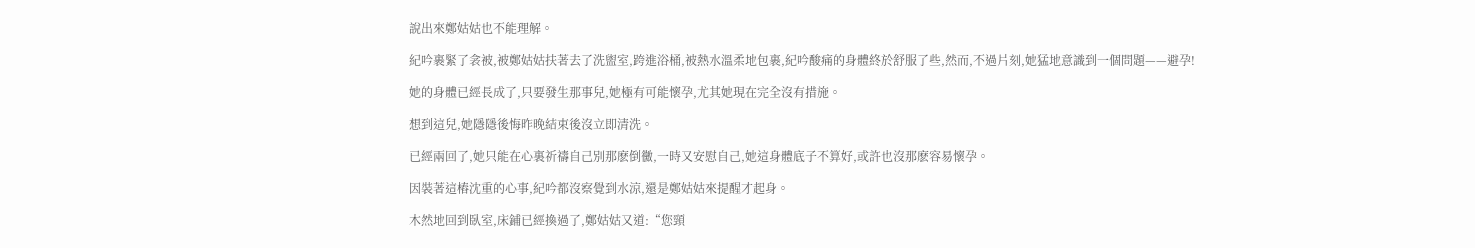說出來鄭姑姑也不能理解。

紀吟裹緊了衾被,被鄭姑姑扶著去了洗盥室,跨進浴桶,被熱水溫柔地包裹,紀吟酸痛的身體終於舒服了些,然而,不過片刻,她猛地意識到一個問題——避孕!

她的身體已經長成了,只要發生那事兒,她極有可能懷孕,尤其她現在完全沒有措施。

想到這兒,她隱隱後悔昨晚結束後沒立即清洗。

已經兩回了,她只能在心裏祈禱自己別那麽倒黴,一時又安慰自己,她這身體底子不算好,或許也沒那麽容易懷孕。

因裝著這樁沈重的心事,紀吟都沒察覺到水涼,還是鄭姑姑來提醒才起身。

木然地回到臥室,床鋪已經換過了,鄭姑姑又道:“您頸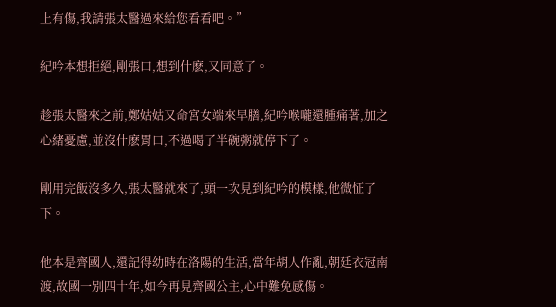上有傷,我請張太醫過來給您看看吧。”

紀吟本想拒絕,剛張口,想到什麽,又同意了。

趁張太醫來之前,鄭姑姑又命宮女端來早膳,紀吟喉嚨還腫痛著,加之心緒憂慮,並沒什麽胃口,不過喝了半碗粥就停下了。

剛用完飯沒多久,張太醫就來了,頭一次見到紀吟的模樣,他微怔了下。

他本是齊國人,還記得幼時在洛陽的生活,當年胡人作亂,朝廷衣冠南渡,故國一別四十年,如今再見齊國公主,心中難免感傷。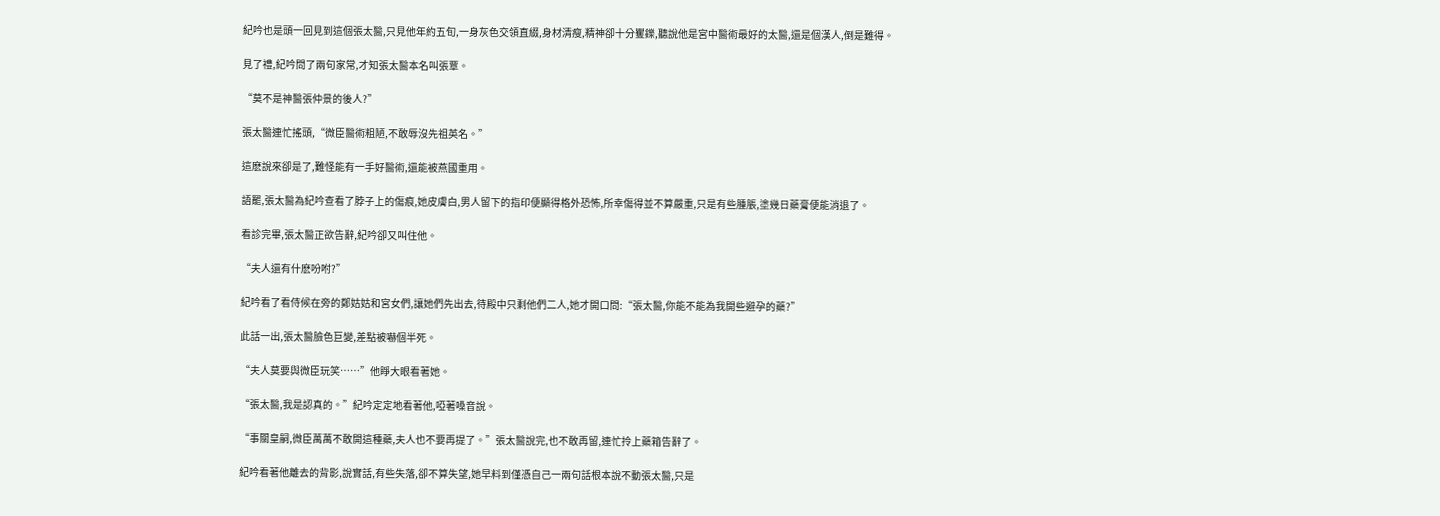紀吟也是頭一回見到這個張太醫,只見他年約五旬,一身灰色交領直綴,身材清瘦,精神卻十分矍鑠,聽說他是宮中醫術最好的太醫,還是個漢人,倒是難得。

見了禮,紀吟問了兩句家常,才知張太醫本名叫張覃。

“莫不是神醫張仲景的後人?”

張太醫連忙搖頭,“微臣醫術粗陋,不敢辱沒先祖英名。”

這麽說來卻是了,難怪能有一手好醫術,還能被燕國重用。

語罷,張太醫為紀吟查看了脖子上的傷痕,她皮膚白,男人留下的指印便顯得格外恐怖,所幸傷得並不算嚴重,只是有些腫脹,塗幾日藥膏便能消退了。

看診完畢,張太醫正欲告辭,紀吟卻又叫住他。

“夫人還有什麽吩咐?”

紀吟看了看侍候在旁的鄭姑姑和宮女們,讓她們先出去,待殿中只剩他們二人,她才開口問:“張太醫,你能不能為我開些避孕的藥?”

此話一出,張太醫臉色巨變,差點被嚇個半死。

“夫人莫要與微臣玩笑……”他睜大眼看著她。

“張太醫,我是認真的。”紀吟定定地看著他,啞著嗓音說。

“事關皇嗣,微臣萬萬不敢開這種藥,夫人也不要再提了。”張太醫說完,也不敢再留,連忙拎上藥箱告辭了。

紀吟看著他離去的背影,說實話,有些失落,卻不算失望,她早料到僅憑自己一兩句話根本說不動張太醫,只是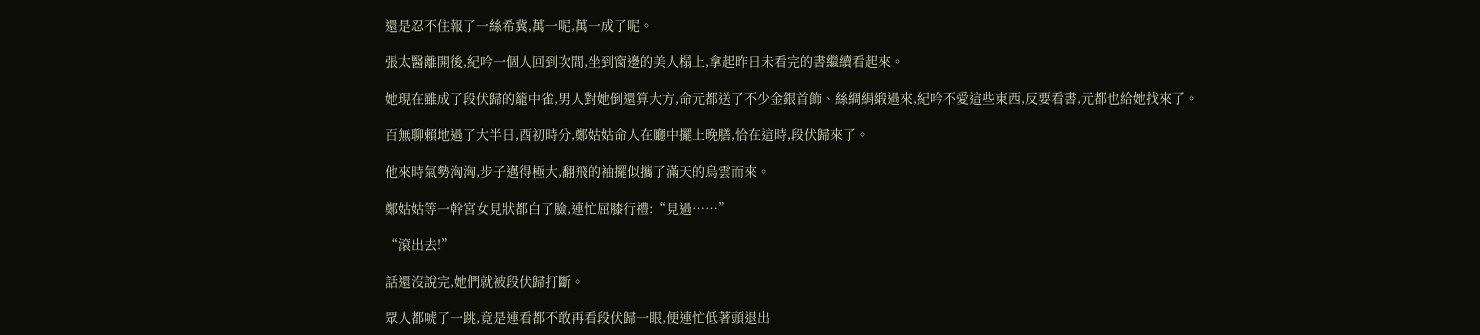還是忍不住報了一絲希冀,萬一呢,萬一成了呢。

張太醫離開後,紀吟一個人回到次間,坐到窗邊的美人榻上,拿起昨日未看完的書繼續看起來。

她現在雖成了段伏歸的籠中雀,男人對她倒還算大方,命元都送了不少金銀首飾、絲綢絹緞過來,紀吟不愛這些東西,反要看書,元都也給她找來了。

百無聊賴地過了大半日,酉初時分,鄭姑姑命人在廳中擺上晚膳,恰在這時,段伏歸來了。

他來時氣勢洶洶,步子邁得極大,翻飛的袖擺似攜了滿天的烏雲而來。

鄭姑姑等一幹宮女見狀都白了臉,連忙屈膝行禮:“見過……”

“滾出去!”

話還沒說完,她們就被段伏歸打斷。

眾人都唬了一跳,竟是連看都不敢再看段伏歸一眼,便連忙低著頭退出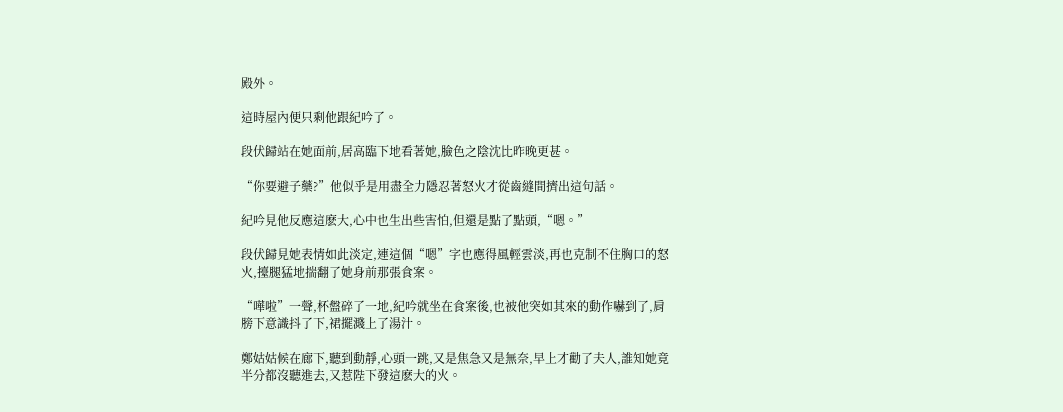殿外。

這時屋內便只剩他跟紀吟了。

段伏歸站在她面前,居高臨下地看著她,臉色之陰沈比昨晚更甚。

“你要避子藥?”他似乎是用盡全力隱忍著怒火才從齒縫間擠出這句話。

紀吟見他反應這麽大,心中也生出些害怕,但還是點了點頭,“嗯。”

段伏歸見她表情如此淡定,連這個“嗯”字也應得風輕雲淡,再也克制不住胸口的怒火,擡腿猛地揣翻了她身前那張食案。

“嘩啦”一聲,杯盤碎了一地,紀吟就坐在食案後,也被他突如其來的動作嚇到了,肩膀下意識抖了下,裙擺濺上了湯汁。

鄭姑姑候在廊下,聽到動靜,心頭一跳,又是焦急又是無奈,早上才勸了夫人,誰知她竟半分都沒聽進去,又惹陛下發這麽大的火。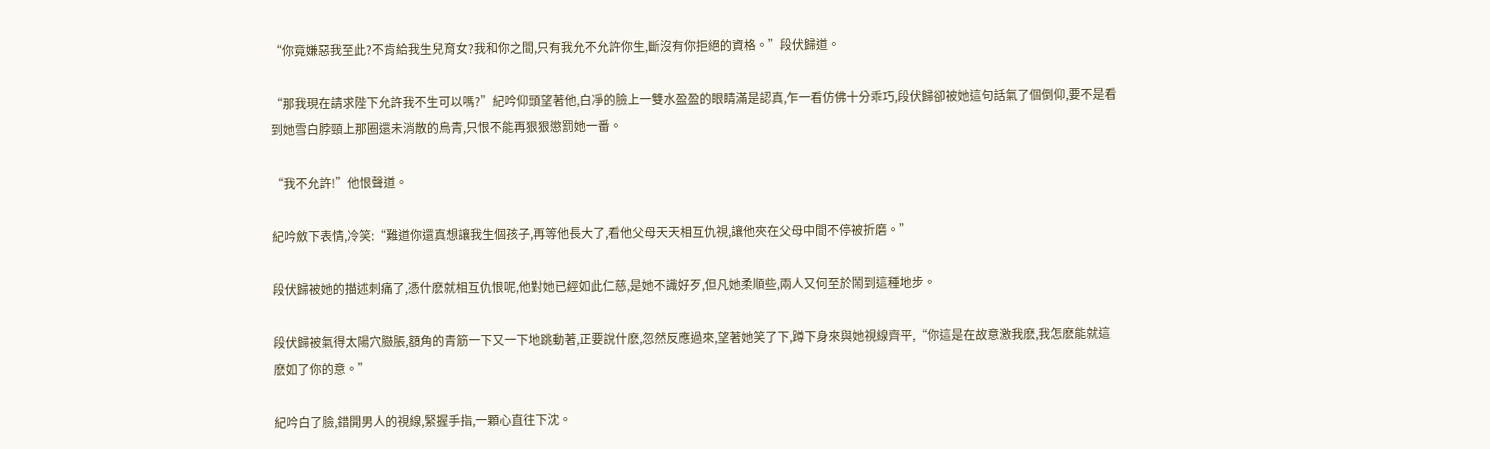“你竟嫌惡我至此?不肯給我生兒育女?我和你之間,只有我允不允許你生,斷沒有你拒絕的資格。”段伏歸道。

“那我現在請求陛下允許我不生可以嗎?”紀吟仰頭望著他,白凈的臉上一雙水盈盈的眼睛滿是認真,乍一看仿佛十分乖巧,段伏歸卻被她這句話氣了個倒仰,要不是看到她雪白脖頸上那圈還未消散的烏青,只恨不能再狠狠懲罰她一番。

“我不允許!”他恨聲道。

紀吟斂下表情,冷笑:“難道你還真想讓我生個孩子,再等他長大了,看他父母天天相互仇視,讓他夾在父母中間不停被折磨。”

段伏歸被她的描述刺痛了,憑什麽就相互仇恨呢,他對她已經如此仁慈,是她不識好歹,但凡她柔順些,兩人又何至於鬧到這種地步。

段伏歸被氣得太陽穴臌脹,額角的青筋一下又一下地跳動著,正要說什麽,忽然反應過來,望著她笑了下,蹲下身來與她視線齊平,“你這是在故意激我麽,我怎麽能就這麽如了你的意。”

紀吟白了臉,錯開男人的視線,緊握手指,一顆心直往下沈。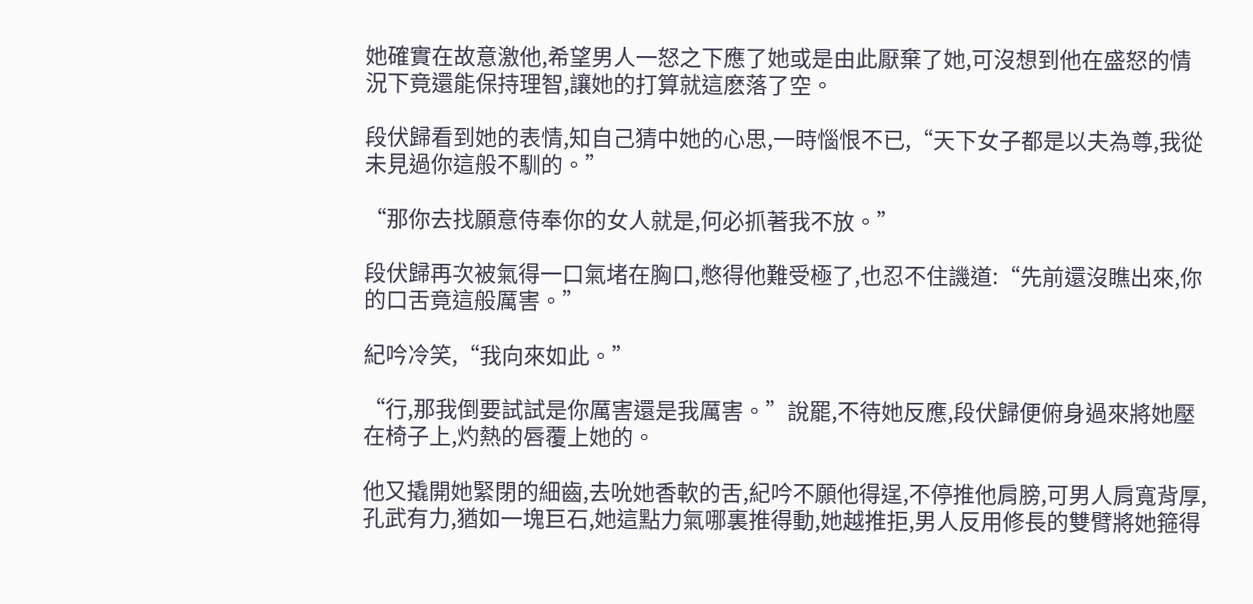她確實在故意激他,希望男人一怒之下應了她或是由此厭棄了她,可沒想到他在盛怒的情況下竟還能保持理智,讓她的打算就這麽落了空。

段伏歸看到她的表情,知自己猜中她的心思,一時惱恨不已,“天下女子都是以夫為尊,我從未見過你這般不馴的。”

“那你去找願意侍奉你的女人就是,何必抓著我不放。”

段伏歸再次被氣得一口氣堵在胸口,憋得他難受極了,也忍不住譏道:“先前還沒瞧出來,你的口舌竟這般厲害。”

紀吟冷笑,“我向來如此。”

“行,那我倒要試試是你厲害還是我厲害。”說罷,不待她反應,段伏歸便俯身過來將她壓在椅子上,灼熱的唇覆上她的。

他又撬開她緊閉的細齒,去吮她香軟的舌,紀吟不願他得逞,不停推他肩膀,可男人肩寬背厚,孔武有力,猶如一塊巨石,她這點力氣哪裏推得動,她越推拒,男人反用修長的雙臂將她箍得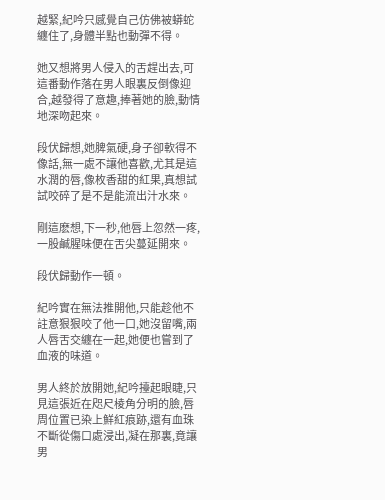越緊,紀吟只感覺自己仿佛被蟒蛇纏住了,身體半點也動彈不得。

她又想將男人侵入的舌趕出去,可這番動作落在男人眼裏反倒像迎合,越發得了意趣,捧著她的臉,動情地深吻起來。

段伏歸想,她脾氣硬,身子卻軟得不像話,無一處不讓他喜歡,尤其是這水潤的唇,像枚香甜的紅果,真想試試咬碎了是不是能流出汁水來。

剛這麽想,下一秒,他唇上忽然一疼,一股鹹腥味便在舌尖蔓延開來。

段伏歸動作一頓。

紀吟實在無法推開他,只能趁他不註意狠狠咬了他一口,她沒留嘴,兩人唇舌交纏在一起,她便也嘗到了血液的味道。

男人終於放開她,紀吟擡起眼睫,只見這張近在咫尺棱角分明的臉,唇周位置已染上鮮紅痕跡,還有血珠不斷從傷口處浸出,凝在那裏,竟讓男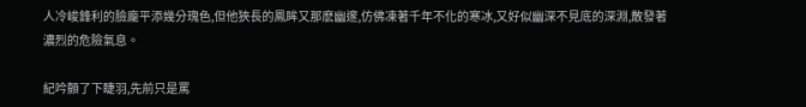人冷峻鋒利的臉龐平添幾分瑰色,但他狹長的鳳眸又那麽幽邃,仿佛凍著千年不化的寒冰,又好似幽深不見底的深淵,散發著濃烈的危險氣息。

紀吟顫了下睫羽,先前只是罵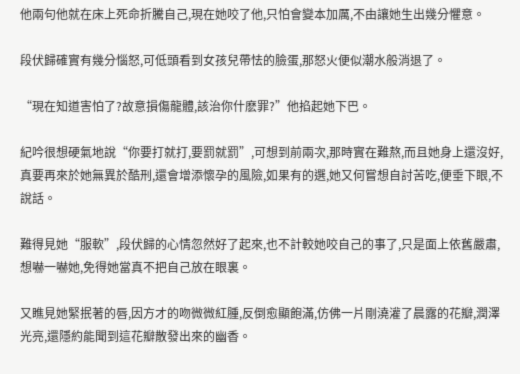他兩句他就在床上死命折騰自己,現在她咬了他,只怕會變本加厲,不由讓她生出幾分懼意。

段伏歸確實有幾分惱怒,可低頭看到女孩兒帶怯的臉蛋,那怒火便似潮水般消退了。

“現在知道害怕了?故意損傷龍體,該治你什麽罪?”他掐起她下巴。

紀吟很想硬氣地說“你要打就打,要罰就罰”,可想到前兩次,那時實在難熬,而且她身上還沒好,真要再來於她無異於酷刑,還會增添懷孕的風險,如果有的選,她又何嘗想自討苦吃,便垂下眼,不說話。

難得見她“服軟”,段伏歸的心情忽然好了起來,也不計較她咬自己的事了,只是面上依舊嚴肅,想嚇一嚇她,免得她當真不把自己放在眼裏。

又瞧見她緊抿著的唇,因方才的吻微微紅腫,反倒愈顯飽滿,仿佛一片剛澆灌了晨露的花瓣,潤澤光亮,還隱約能聞到這花瓣散發出來的幽香。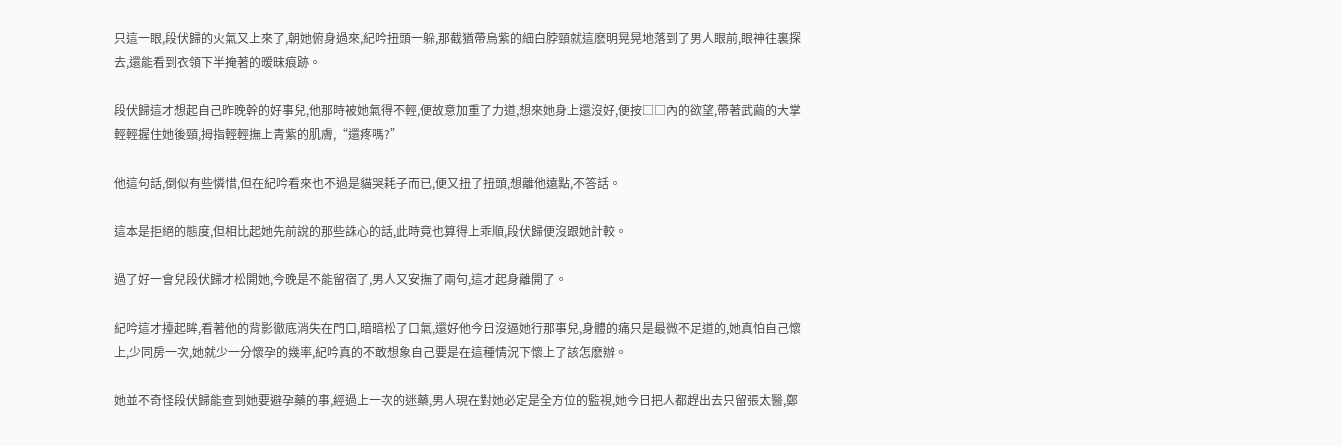只這一眼,段伏歸的火氣又上來了,朝她俯身過來,紀吟扭頭一躲,那截猶帶烏紫的細白脖頸就這麽明晃晃地落到了男人眼前,眼神往裏探去,還能看到衣領下半掩著的暧昧痕跡。

段伏歸這才想起自己昨晚幹的好事兒,他那時被她氣得不輕,便故意加重了力道,想來她身上還沒好,便按□□內的欲望,帶著武繭的大掌輕輕握住她後頸,拇指輕輕撫上青紫的肌膚,“還疼嗎?”

他這句話,倒似有些憐惜,但在紀吟看來也不過是貓哭耗子而已,便又扭了扭頭,想離他遠點,不答話。

這本是拒絕的態度,但相比起她先前說的那些誅心的話,此時竟也算得上乖順,段伏歸便沒跟她計較。

過了好一會兒段伏歸才松開她,今晚是不能留宿了,男人又安撫了兩句,這才起身離開了。

紀吟這才擡起眸,看著他的背影徹底消失在門口,暗暗松了口氣,還好他今日沒逼她行那事兒,身體的痛只是最微不足道的,她真怕自己懷上,少同房一次,她就少一分懷孕的幾率,紀吟真的不敢想象自己要是在這種情況下懷上了該怎麽辦。

她並不奇怪段伏歸能查到她要避孕藥的事,經過上一次的迷藥,男人現在對她必定是全方位的監視,她今日把人都趕出去只留張太醫,鄭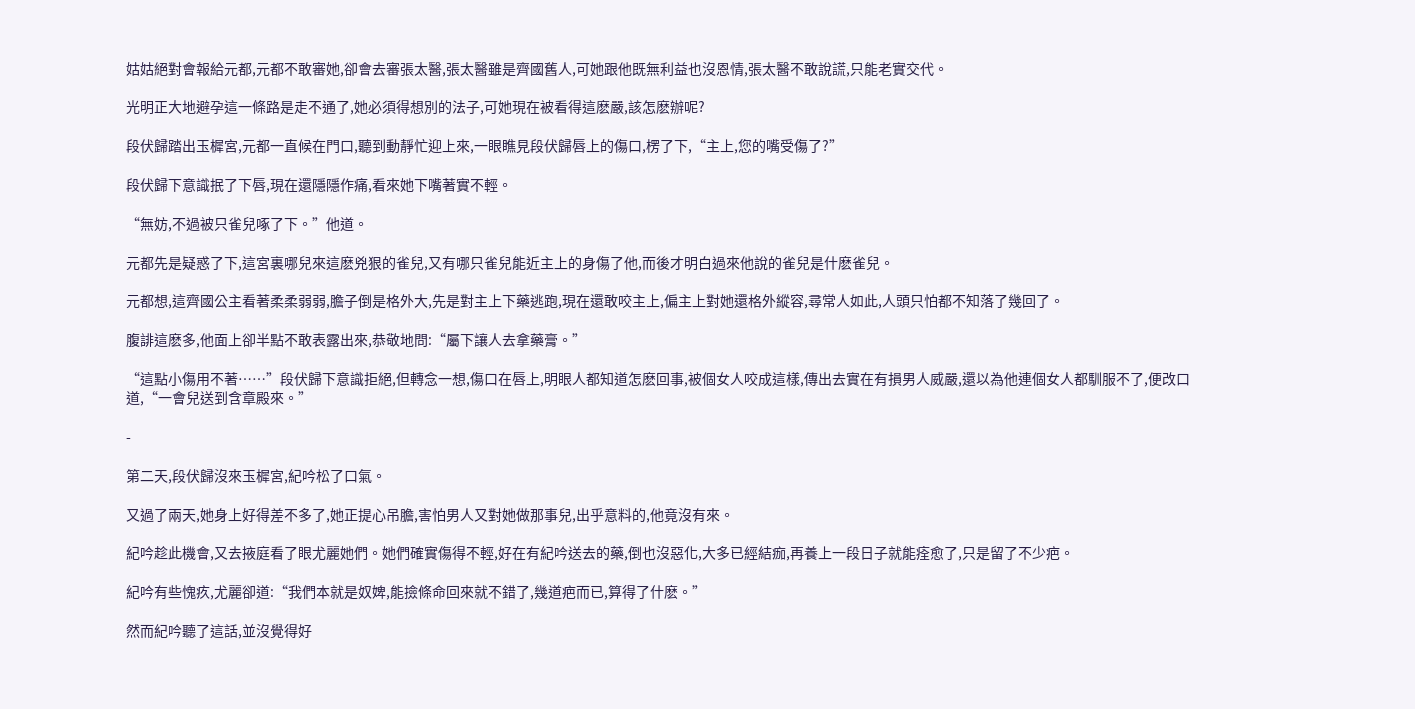姑姑絕對會報給元都,元都不敢審她,卻會去審張太醫,張太醫雖是齊國舊人,可她跟他既無利益也沒恩情,張太醫不敢說謊,只能老實交代。

光明正大地避孕這一條路是走不通了,她必須得想別的法子,可她現在被看得這麽嚴,該怎麽辦呢?

段伏歸踏出玉樨宮,元都一直候在門口,聽到動靜忙迎上來,一眼瞧見段伏歸唇上的傷口,楞了下,“主上,您的嘴受傷了?”

段伏歸下意識抿了下唇,現在還隱隱作痛,看來她下嘴著實不輕。

“無妨,不過被只雀兒啄了下。”他道。

元都先是疑惑了下,這宮裏哪兒來這麽兇狠的雀兒,又有哪只雀兒能近主上的身傷了他,而後才明白過來他說的雀兒是什麽雀兒。

元都想,這齊國公主看著柔柔弱弱,膽子倒是格外大,先是對主上下藥逃跑,現在還敢咬主上,偏主上對她還格外縱容,尋常人如此,人頭只怕都不知落了幾回了。

腹誹這麽多,他面上卻半點不敢表露出來,恭敬地問:“屬下讓人去拿藥膏。”

“這點小傷用不著……”段伏歸下意識拒絕,但轉念一想,傷口在唇上,明眼人都知道怎麽回事,被個女人咬成這樣,傳出去實在有損男人威嚴,還以為他連個女人都馴服不了,便改口道,“一會兒送到含章殿來。”

-

第二天,段伏歸沒來玉樨宮,紀吟松了口氣。

又過了兩天,她身上好得差不多了,她正提心吊膽,害怕男人又對她做那事兒,出乎意料的,他竟沒有來。

紀吟趁此機會,又去掖庭看了眼尤麗她們。她們確實傷得不輕,好在有紀吟送去的藥,倒也沒惡化,大多已經結痂,再養上一段日子就能痊愈了,只是留了不少疤。

紀吟有些愧疚,尤麗卻道:“我們本就是奴婢,能撿條命回來就不錯了,幾道疤而已,算得了什麽。”

然而紀吟聽了這話,並沒覺得好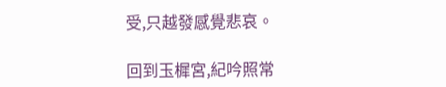受,只越發感覺悲哀。

回到玉樨宮,紀吟照常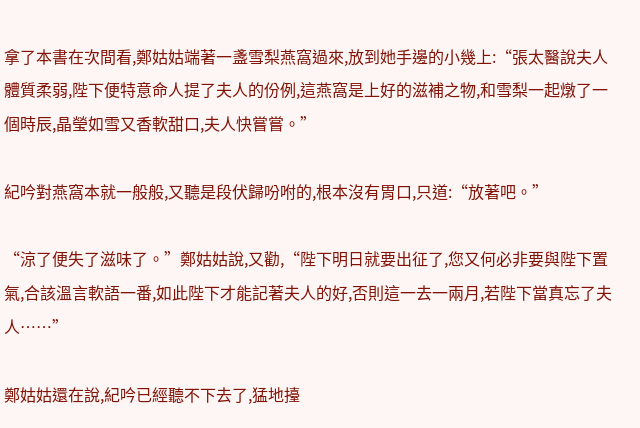拿了本書在次間看,鄭姑姑端著一盞雪梨燕窩過來,放到她手邊的小幾上:“張太醫說夫人體質柔弱,陛下便特意命人提了夫人的份例,這燕窩是上好的滋補之物,和雪梨一起燉了一個時辰,晶瑩如雪又香軟甜口,夫人快嘗嘗。”

紀吟對燕窩本就一般般,又聽是段伏歸吩咐的,根本沒有胃口,只道:“放著吧。”

“涼了便失了滋味了。”鄭姑姑說,又勸,“陛下明日就要出征了,您又何必非要與陛下置氣,合該溫言軟語一番,如此陛下才能記著夫人的好,否則這一去一兩月,若陛下當真忘了夫人……”

鄭姑姑還在說,紀吟已經聽不下去了,猛地擡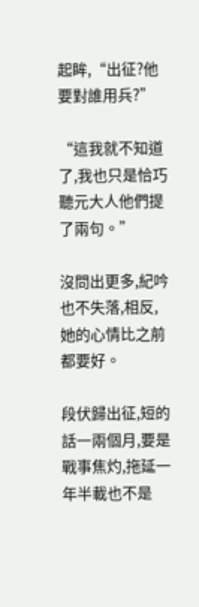起眸,“出征?他要對誰用兵?”

“這我就不知道了,我也只是恰巧聽元大人他們提了兩句。”

沒問出更多,紀吟也不失落,相反,她的心情比之前都要好。

段伏歸出征,短的話一兩個月,要是戰事焦灼,拖延一年半載也不是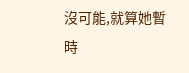沒可能,就算她暫時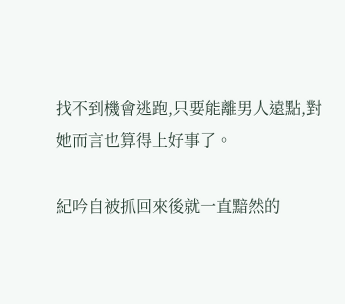找不到機會逃跑,只要能離男人遠點,對她而言也算得上好事了。

紀吟自被抓回來後就一直黯然的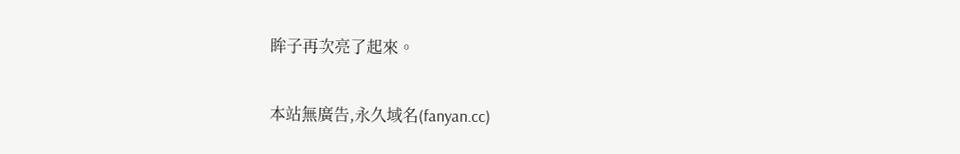眸子再次亮了起來。

本站無廣告,永久域名(fanyan.cc)